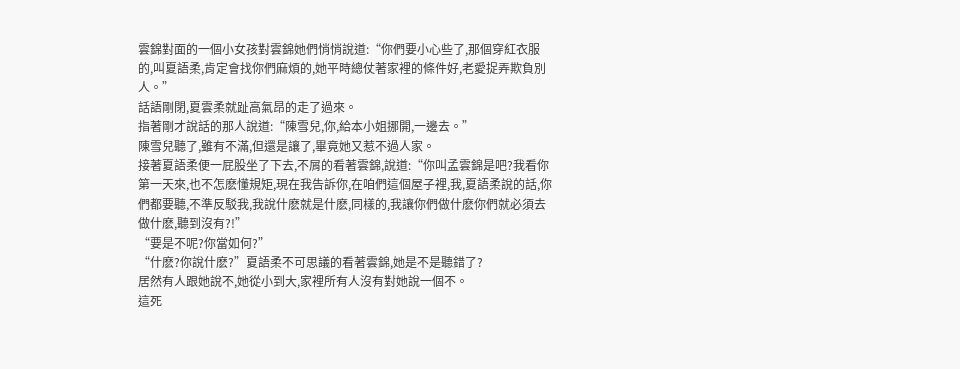雲錦對面的一個小女孩對雲錦她們悄悄說道:“你們要小心些了,那個穿紅衣服的,叫夏語柔,肯定會找你們麻煩的,她平時總仗著家裡的條件好,老愛捉弄欺負別人。”
話語剛閉,夏雲柔就趾高氣昂的走了過來。
指著剛才說話的那人說道:“陳雪兒,你,給本小姐挪開,一邊去。”
陳雪兒聽了,雖有不滿,但還是讓了,畢竟她又惹不過人家。
接著夏語柔便一屁股坐了下去,不屑的看著雲錦,說道:“你叫孟雲錦是吧?我看你第一天來,也不怎麽懂規矩,現在我告訴你,在咱們這個屋子裡,我,夏語柔說的話,你們都要聽,不準反駁我,我說什麽就是什麽,同樣的,我讓你們做什麽你們就必須去做什麽,聽到沒有?!”
“要是不呢?你當如何?”
“什麽?你說什麽?”夏語柔不可思議的看著雲錦,她是不是聽錯了?
居然有人跟她說不,她從小到大,家裡所有人沒有對她說一個不。
這死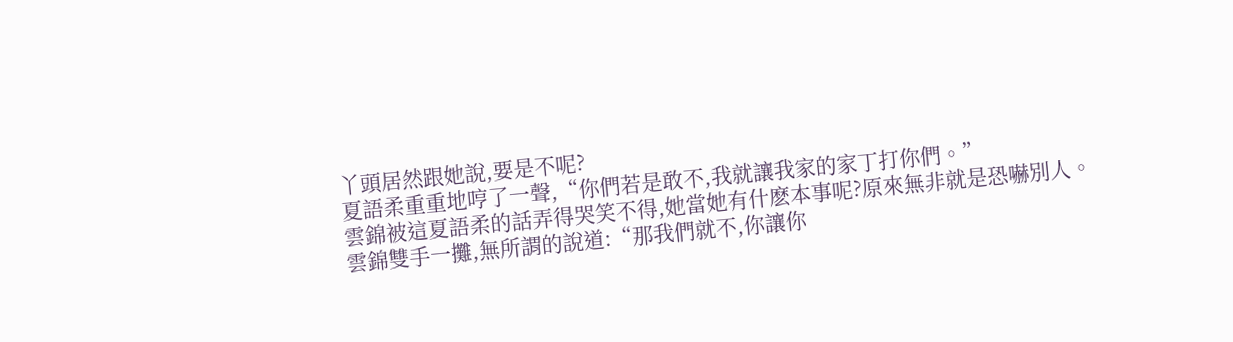丫頭居然跟她說,要是不呢?
夏語柔重重地哼了一聲,“你們若是敢不,我就讓我家的家丁打你們。”
雲錦被這夏語柔的話弄得哭笑不得,她當她有什麽本事呢?原來無非就是恐嚇別人。
雲錦雙手一攤,無所謂的說道:“那我們就不,你讓你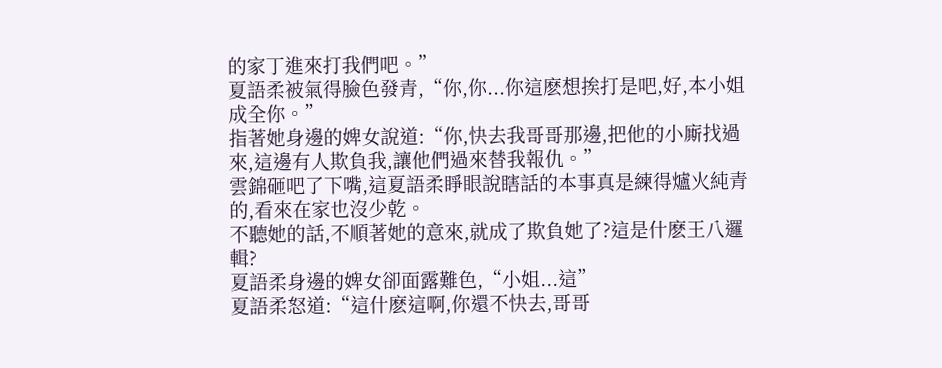的家丁進來打我們吧。”
夏語柔被氣得臉色發青,“你,你...你這麽想挨打是吧,好,本小姐成全你。”
指著她身邊的婢女說道:“你,快去我哥哥那邊,把他的小廝找過來,這邊有人欺負我,讓他們過來替我報仇。”
雲錦砸吧了下嘴,這夏語柔睜眼說瞎話的本事真是練得爐火純青的,看來在家也沒少乾。
不聽她的話,不順著她的意來,就成了欺負她了?這是什麽王八邏輯?
夏語柔身邊的婢女卻面露難色,“小姐...這”
夏語柔怒道:“這什麽這啊,你還不快去,哥哥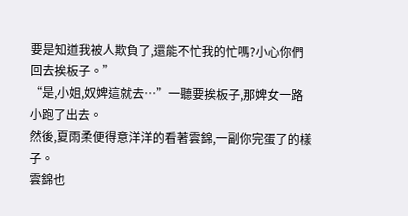要是知道我被人欺負了,還能不忙我的忙嗎?小心你們回去挨板子。”
“是,小姐,奴婢這就去…”一聽要挨板子,那婢女一路小跑了出去。
然後,夏雨柔便得意洋洋的看著雲錦,一副你完蛋了的樣子。
雲錦也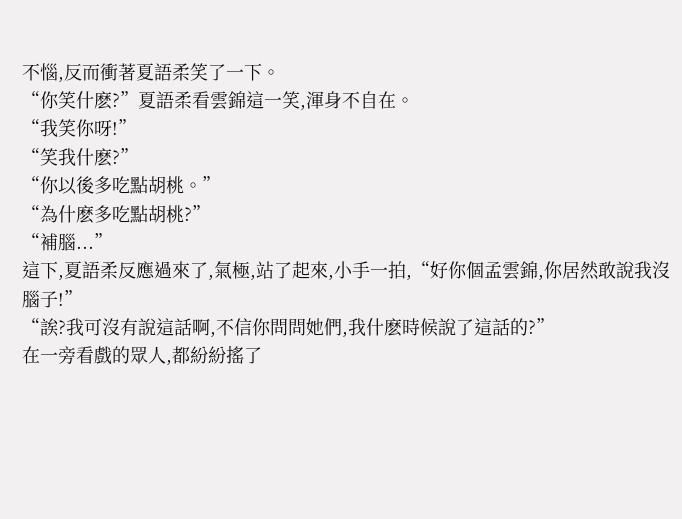不惱,反而衝著夏語柔笑了一下。
“你笑什麽?”夏語柔看雲錦這一笑,渾身不自在。
“我笑你呀!”
“笑我什麽?”
“你以後多吃點胡桃。”
“為什麽多吃點胡桃?”
“補腦...”
這下,夏語柔反應過來了,氣極,站了起來,小手一拍,“好你個孟雲錦,你居然敢說我沒腦子!”
“誒?我可沒有說這話啊,不信你問問她們,我什麽時候說了這話的?”
在一旁看戲的眾人,都紛紛搖了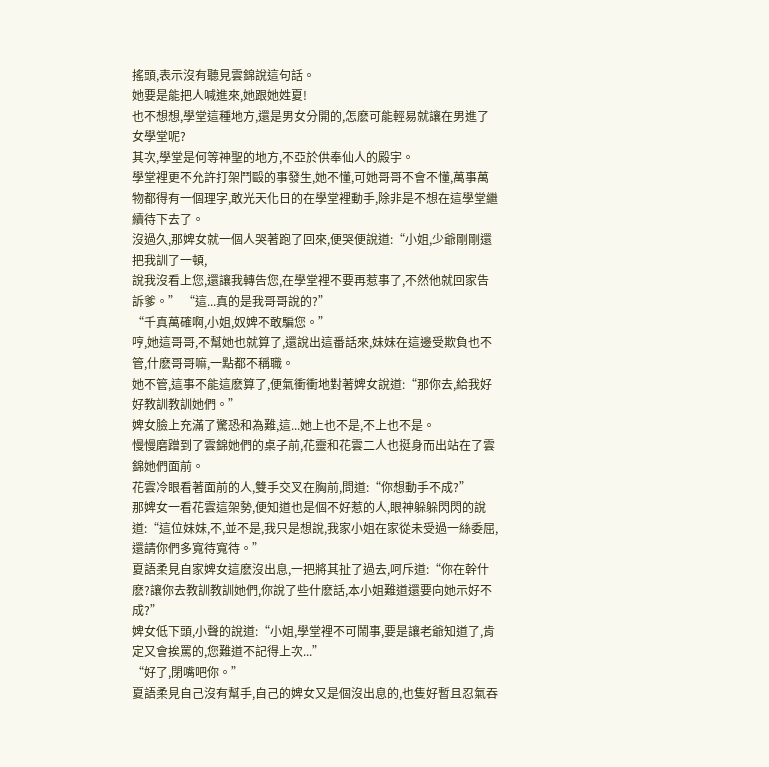搖頭,表示沒有聽見雲錦說這句話。
她要是能把人喊進來,她跟她姓夏!
也不想想,學堂這種地方,還是男女分開的,怎麽可能輕易就讓在男進了女學堂呢?
其次,學堂是何等神聖的地方,不亞於供奉仙人的殿宇。
學堂裡更不允許打架鬥毆的事發生,她不懂,可她哥哥不會不懂,萬事萬物都得有一個理字,敢光天化日的在學堂裡動手,除非是不想在這學堂繼續待下去了。
沒過久,那婢女就一個人哭著跑了回來,便哭便說道:“小姐,少爺剛剛還把我訓了一頓,
說我沒看上您,還讓我轉告您,在學堂裡不要再惹事了,不然他就回家告訴爹。” “這...真的是我哥哥說的?”
“千真萬確啊,小姐,奴婢不敢騙您。”
哼,她這哥哥,不幫她也就算了,還說出這番話來,妹妹在這邊受欺負也不管,什麽哥哥嘛,一點都不稱職。
她不管,這事不能這麽算了,便氣衝衝地對著婢女說道:“那你去,給我好好教訓教訓她們。”
婢女臉上充滿了驚恐和為難,這...她上也不是,不上也不是。
慢慢磨蹭到了雲錦她們的桌子前,花靈和花雲二人也挺身而出站在了雲錦她們面前。
花雲冷眼看著面前的人,雙手交叉在胸前,問道:“你想動手不成?”
那婢女一看花雲這架勢,便知道也是個不好惹的人,眼神躲躲閃閃的說道:“這位妹妹,不,並不是,我只是想說,我家小姐在家從未受過一絲委屈,還請你們多寬待寬待。”
夏語柔見自家婢女這麽沒出息,一把將其扯了過去,呵斥道:“你在幹什麽?讓你去教訓教訓她們,你說了些什麽話,本小姐難道還要向她示好不成?”
婢女低下頭,小聲的說道:“小姐,學堂裡不可鬧事,要是讓老爺知道了,肯定又會挨罵的,您難道不記得上次...”
“好了,閉嘴吧你。”
夏語柔見自己沒有幫手,自己的婢女又是個沒出息的,也隻好暫且忍氣吞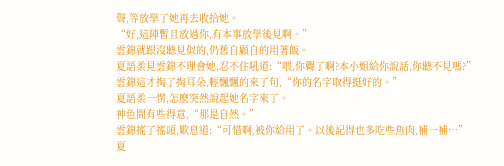聲,等放學了她再去收拾她。
“好,這陣暫且放過你,有本事放學後見啊。”
雲錦就跟沒聽見似的,仍舊自顧自的用著飯。
夏語柔見雲錦不理會她,忍不住吼道:“喂,你聾了啊?本小姐給你說話,你聽不見嗎?”
雲錦這才掏了掏耳朵,輕飄飄的來了句,“你的名字取得挺好的。”
夏語柔一愣,怎麽突然說起她名字來了。
神色間有些得意,“那是自然。”
雲錦搖了搖頭,歎息道:“可惜啊,被你給用了。以後記得也多吃些魚肉,補一補…”
夏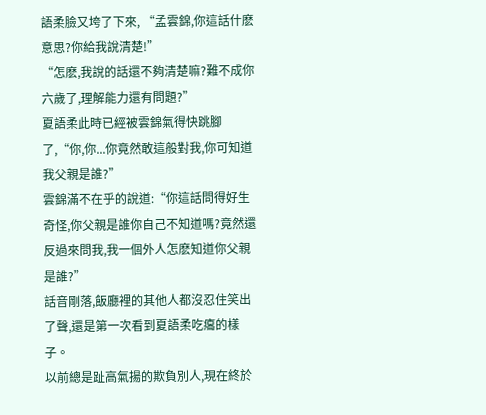語柔臉又垮了下來, “孟雲錦,你這話什麽意思?你給我說清楚!”
“怎麽,我說的話還不夠清楚嘛?難不成你六歲了,理解能力還有問題?”
夏語柔此時已經被雲錦氣得快跳腳了,“你,你...你竟然敢這般對我,你可知道我父親是誰?”
雲錦滿不在乎的說道:“你這話問得好生奇怪,你父親是誰你自己不知道嗎?竟然還反過來問我,我一個外人怎麽知道你父親是誰?”
話音剛落,飯廳裡的其他人都沒忍住笑出了聲,還是第一次看到夏語柔吃癟的樣子。
以前總是趾高氣揚的欺負別人,現在終於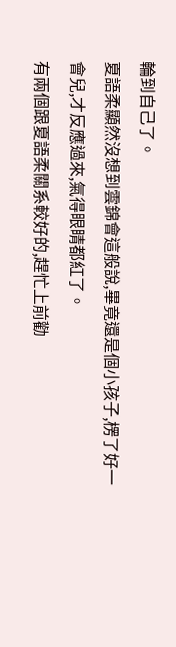輪到自己了。
夏語柔顯然沒想到雲錦會這般說,畢竟還是個小孩子,楞了好一會兒,才反應過來,氣得眼睛都紅了。
有兩個跟夏語柔關系較好的,趕忙上前勸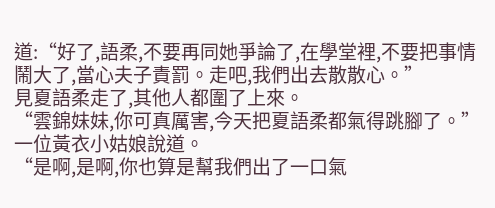道:“好了,語柔,不要再同她爭論了,在學堂裡,不要把事情鬧大了,當心夫子責罰。走吧,我們出去散散心。”
見夏語柔走了,其他人都圍了上來。
“雲錦妹妹,你可真厲害,今天把夏語柔都氣得跳腳了。”一位黃衣小姑娘說道。
“是啊,是啊,你也算是幫我們出了一口氣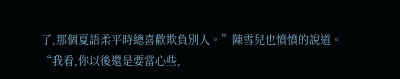了,那個夏語柔平時總喜歡欺負別人。”陳雪兒也憤憤的說道。
“我看,你以後還是要當心些,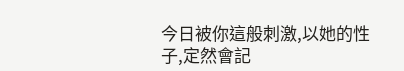今日被你這般刺激,以她的性子,定然會記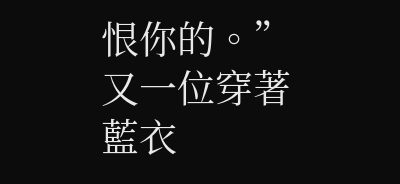恨你的。”又一位穿著藍衣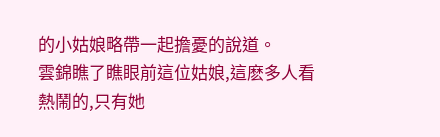的小姑娘略帶一起擔憂的說道。
雲錦瞧了瞧眼前這位姑娘,這麽多人看熱鬧的,只有她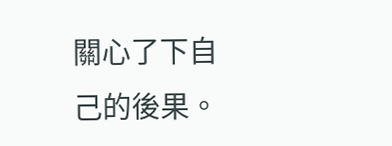關心了下自己的後果。